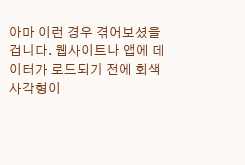아마 이런 경우 겪어보셨을 겁니다. 웹사이트나 앱에 데이터가 로드되기 전에 회색 사각형이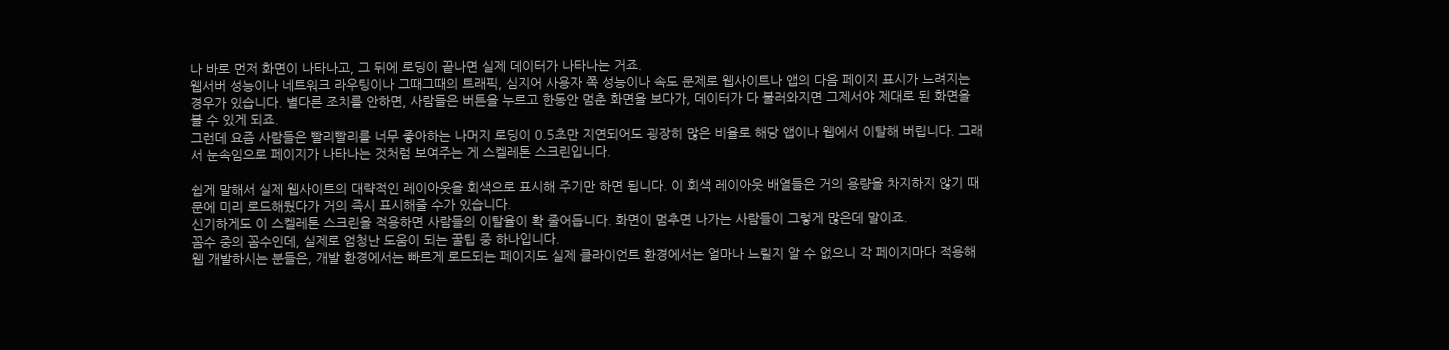나 바로 먼저 화면이 나타나고, 그 뒤에 로딩이 끝나면 실제 데이터가 나타나는 거죠.
웹서버 성능이나 네트워크 라우팅이나 그때그때의 트래픽, 심지어 사용자 쪽 성능이나 속도 문제로 웹사이트나 앱의 다음 페이지 표시가 느려지는 경우가 있습니다. 별다른 조치를 안하면, 사람들은 버튼을 누르고 한동안 멈춘 화면을 보다가, 데이터가 다 불러와지면 그제서야 제대로 된 화면을 볼 수 있게 되죠.
그런데 요즘 사람들은 빨리빨리를 너무 좋아하는 나머지 로딩이 0.5초만 지연되어도 굉장히 많은 비율로 해당 앱이나 웹에서 이탈해 버립니다. 그래서 눈속임으로 페이지가 나타나는 것처럼 보여주는 게 스켈레톤 스크린입니다.

쉽게 말해서 실제 웹사이트의 대략적인 레이아웃을 회색으로 표시해 주기만 하면 됩니다. 이 회색 레이아웃 배열들은 거의 용량을 차지하지 않기 때문에 미리 로드해뒀다가 거의 즉시 표시해줄 수가 있습니다.
신기하게도 이 스켈레톤 스크린을 적용하면 사람들의 이탈율이 확 줄어듭니다. 화면이 멈추면 나가는 사람들이 그렇게 많은데 말이죠.
꼼수 중의 꼼수인데, 실제로 엄청난 도움이 되는 꿀팁 중 하나입니다.
웹 개발하시는 분들은, 개발 환경에서는 빠르게 로드되는 페이지도 실제 클라이언트 환경에서는 얼마나 느릴지 알 수 없으니 각 페이지마다 적용해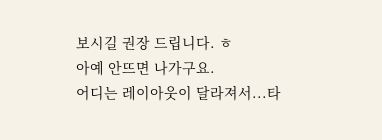보시길 권장 드립니다. ㅎ
아예 안뜨면 나가구요.
어디는 레이아웃이 달라져서...타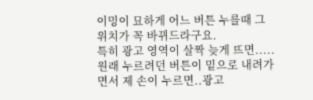이밍이 묘하게 어느 버튼 누를때 그 위치가 꼭 바뀌드라구요.
특히 광고 영역이 살짝 늦게 뜨면.....
원래 누르려던 버튼이 밑으로 내려가면서 제 손이 누르면..광고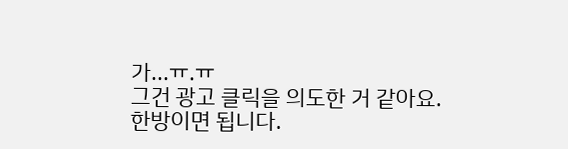가...ㅠ.ㅠ
그건 광고 클릭을 의도한 거 같아요.
한방이면 됩니다.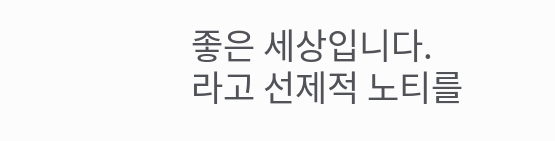좋은 세상입니다.
라고 선제적 노티를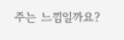주는 느낌일까요?